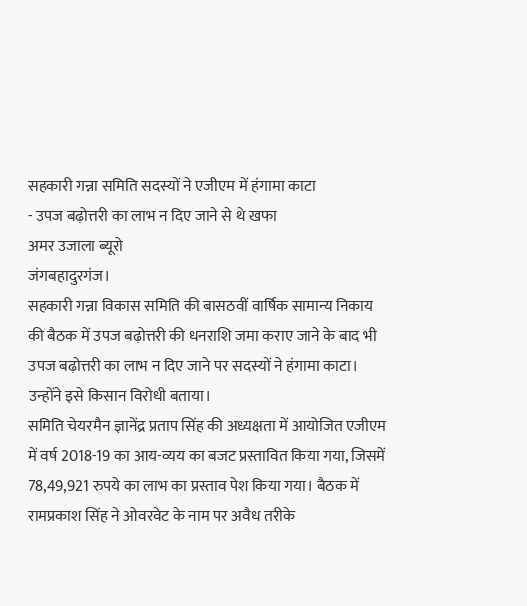सहकारी गन्ना समिति सदस्यों ने एजीएम में हंगामा काटा
- उपज बढ़ोत्तरी का लाभ न दिए जाने से थे खफा
अमर उजाला ब्यूरो
जंगबहादुरगंज।
सहकारी गन्ना विकास समिति की बासठवीं वार्षिक सामान्य निकाय की बैठक में उपज बढ़ोत्तरी की धनराशि जमा कराए जाने के बाद भी उपज बढ़ोत्तरी का लाभ न दिए जाने पर सदस्यों ने हंगामा काटा। उन्होंने इसे किसान विरोधी बताया।
समिति चेयरमैन ज्ञानेंद्र प्रताप सिंह की अध्यक्षता में आयोजित एजीएम में वर्ष 2018-19 का आय-व्यय का बजट प्रस्तावित किया गया, जिसमें 78,49,921 रुपये का लाभ का प्रस्ताव पेश किया गया। बैठक में रामप्रकाश सिंह ने ओवरवेट के नाम पर अवैध तरीके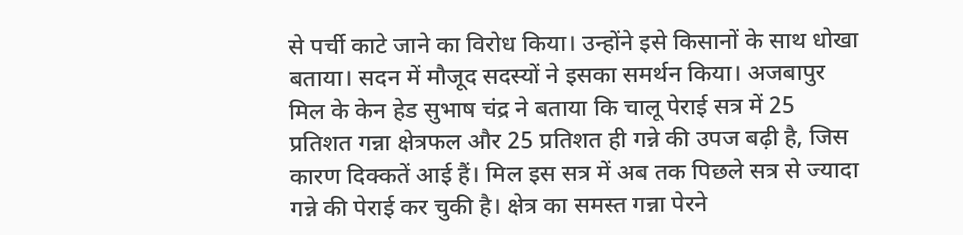से पर्ची काटे जाने का विरोध किया। उन्होंने इसे किसानों के साथ धोखा बताया। सदन में मौजूद सदस्यों ने इसका समर्थन किया। अजबापुर मिल के केन हेड सुभाष चंद्र ने बताया कि चालू पेराई सत्र में 25 प्रतिशत गन्ना क्षेत्रफल और 25 प्रतिशत ही गन्ने की उपज बढ़ी है, जिस कारण दिक्कतें आई हैं। मिल इस सत्र में अब तक पिछले सत्र से ज्यादा गन्ने की पेराई कर चुकी है। क्षेत्र का समस्त गन्ना पेरने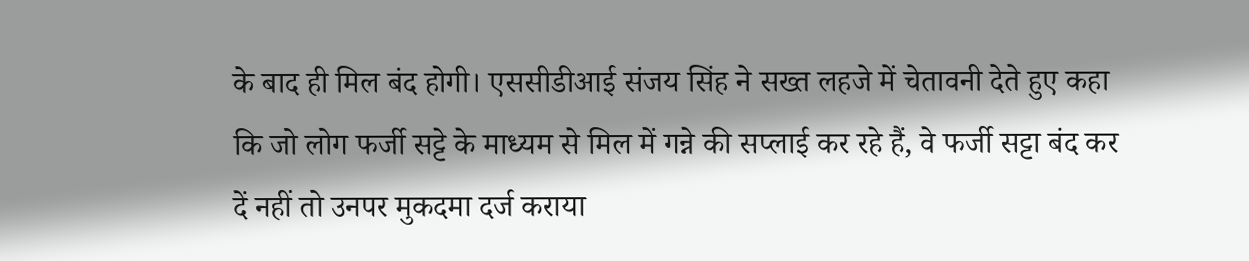के बाद ही मिल बंद होगी। एससीडीआई संजय सिंह ने सख्त लहजे में चेतावनी देते हुए कहा कि जो लोग फर्जी सट्टे के माध्यम से मिल में गन्ने की सप्लाई कर रहे हैं, वे फर्जी सट्टा बंद कर दें नहीं तो उनपर मुकदमा दर्ज कराया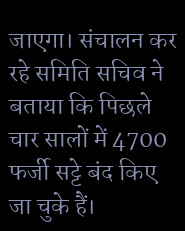जाएगा। संचालन कर रहे समिति सचिव ने बताया कि पिछले चार सालों में 4700 फर्जी सट्टे बंद किए जा चुके हैं।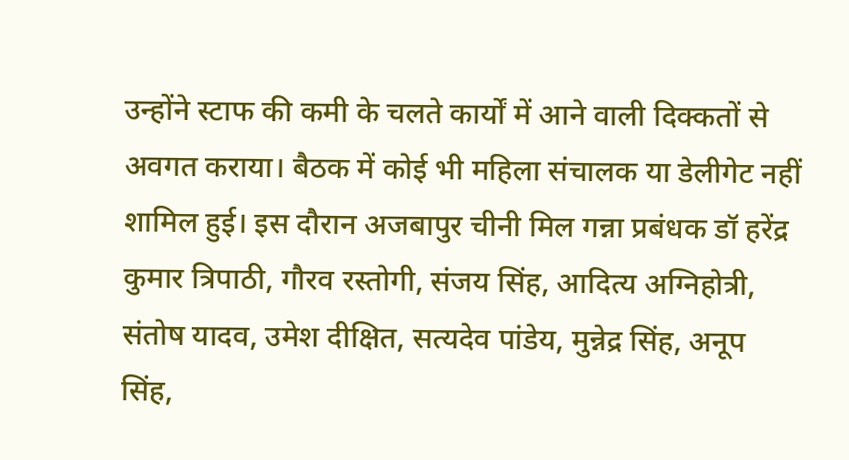उन्होंने स्टाफ की कमी के चलते कार्यों में आने वाली दिक्कतों से अवगत कराया। बैठक में कोई भी महिला संचालक या डेलीगेट नहीं शामिल हुई। इस दौरान अजबापुर चीनी मिल गन्ना प्रबंधक डॉ हरेंद्र कुमार त्रिपाठी, गौरव रस्तोगी, संजय सिंह, आदित्य अग्निहोत्री, संतोष यादव, उमेश दीक्षित, सत्यदेव पांडेय, मुन्नेद्र सिंह, अनूप सिंह,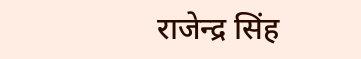राजेन्द्र सिंह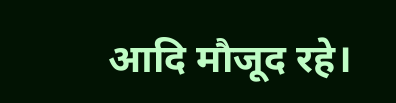आदि मौजूद रहे।